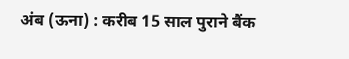अंब (ऊना) : करीब 15 साल पुराने बैंक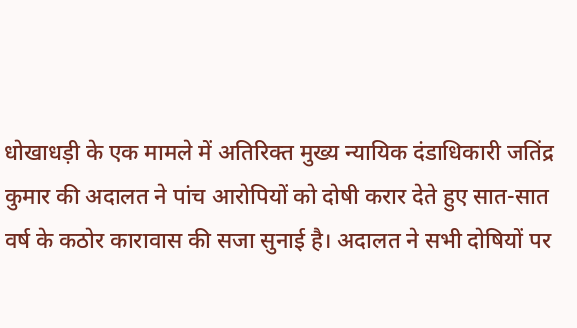धोखाधड़ी के एक मामले में अतिरिक्त मुख्य न्यायिक दंडाधिकारी जतिंद्र कुमार की अदालत ने पांच आरोपियों को दोषी करार देते हुए सात-सात वर्ष के कठोर कारावास की सजा सुनाई है। अदालत ने सभी दोषियों पर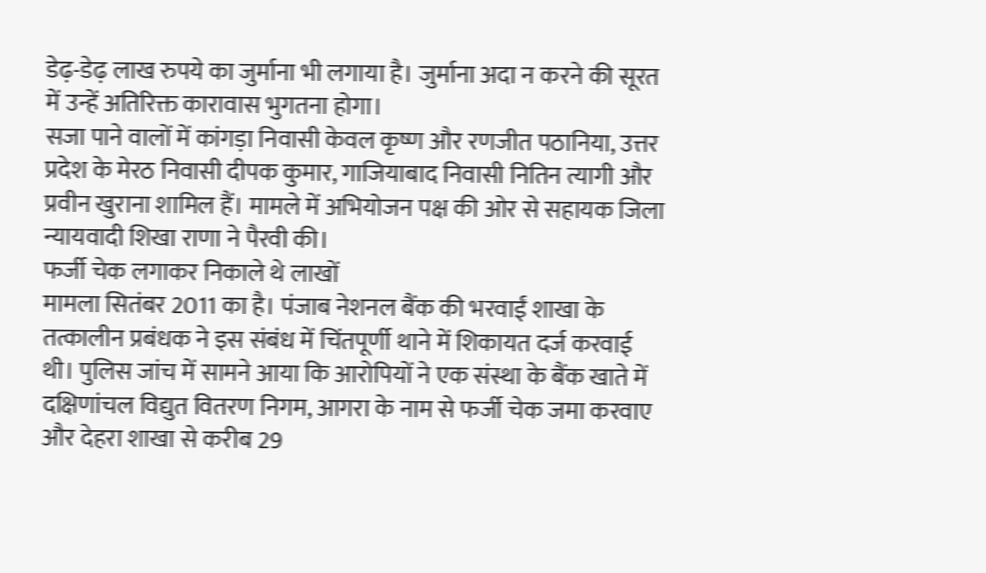डेढ़-डेढ़ लाख रुपये का जुर्माना भी लगाया है। जुर्माना अदा न करने की सूरत में उन्हें अतिरिक्त कारावास भुगतना होगा।
सजा पाने वालों में कांगड़ा निवासी केवल कृष्ण और रणजीत पठानिया, उत्तर प्रदेश के मेरठ निवासी दीपक कुमार, गाजियाबाद निवासी नितिन त्यागी और प्रवीन खुराना शामिल हैं। मामले में अभियोजन पक्ष की ओर से सहायक जिला न्यायवादी शिखा राणा ने पैरवी की।
फर्जी चेक लगाकर निकाले थे लाखों
मामला सितंबर 2011 का है। पंजाब नेशनल बैंक की भरवाईं शाखा के तत्कालीन प्रबंधक ने इस संबंध में चिंतपूर्णी थाने में शिकायत दर्ज करवाई थी। पुलिस जांच में सामने आया कि आरोपियों ने एक संस्था के बैंक खाते में दक्षिणांचल विद्युत वितरण निगम, आगरा के नाम से फर्जी चेक जमा करवाए और देहरा शाखा से करीब 29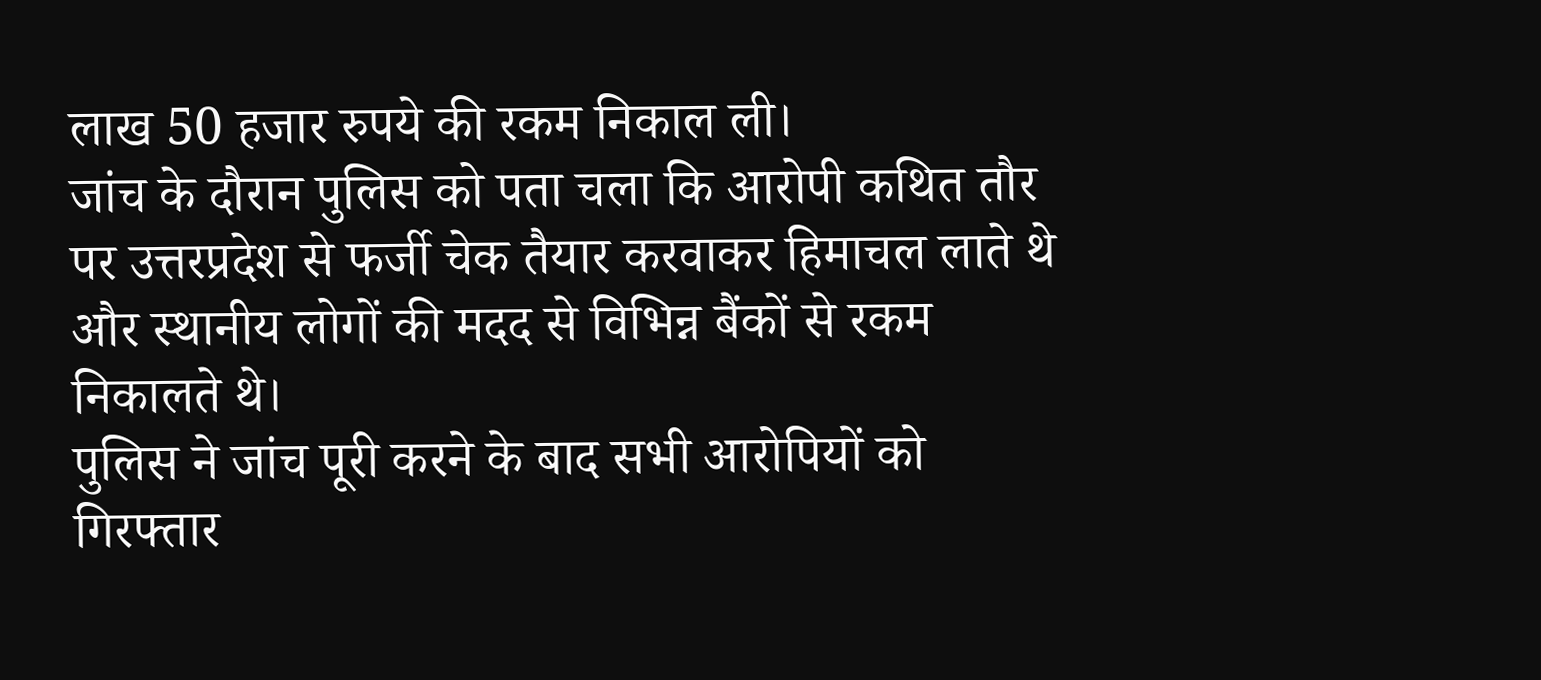लाख 50 हजार रुपये की रकम निकाल ली।
जांच के दौरान पुलिस को पता चला कि आरोपी कथित तौर पर उत्तरप्रदेश से फर्जी चेक तैयार करवाकर हिमाचल लाते थे और स्थानीय लोगों की मदद से विभिन्न बैंकों से रकम निकालते थे।
पुलिस ने जांच पूरी करने के बाद सभी आरोपियों को गिरफ्तार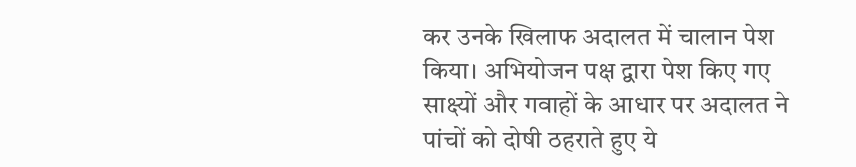कर उनके खिलाफ अदालत में चालान पेश किया। अभियोजन पक्ष द्वारा पेश किए गए साक्ष्यों और गवाहों के आधार पर अदालत ने पांचों को दोषी ठहराते हुए ये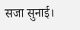सजा सुनाई।